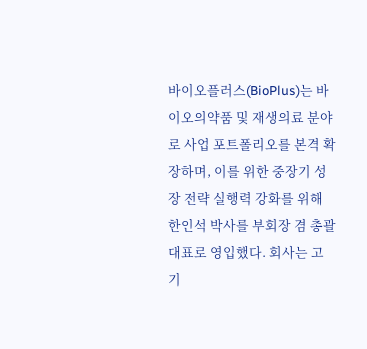바이오플러스(BioPlus)는 바이오의약품 및 재생의료 분야로 사업 포트폴리오를 본격 확장하며, 이를 위한 중장기 성장 전략 실행력 강화를 위해 한인석 박사를 부회장 겸 총괄대표로 영입했다. 회사는 고기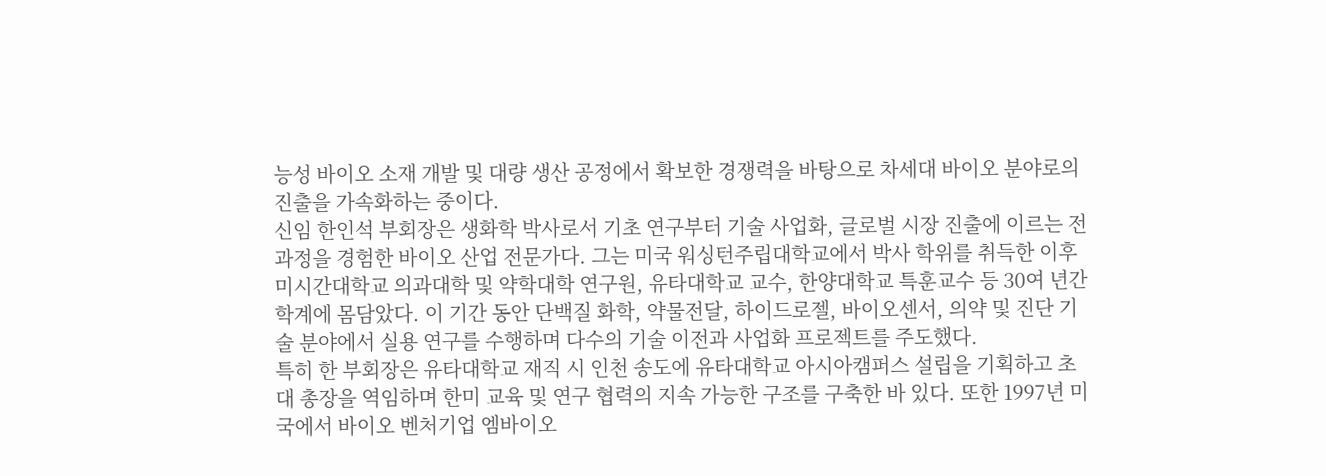능성 바이오 소재 개발 및 대량 생산 공정에서 확보한 경쟁력을 바탕으로 차세대 바이오 분야로의 진출을 가속화하는 중이다.
신임 한인석 부회장은 생화학 박사로서 기초 연구부터 기술 사업화, 글로벌 시장 진출에 이르는 전 과정을 경험한 바이오 산업 전문가다. 그는 미국 워싱턴주립대학교에서 박사 학위를 취득한 이후 미시간대학교 의과대학 및 약학대학 연구원, 유타대학교 교수, 한양대학교 특훈교수 등 30여 년간 학계에 몸담았다. 이 기간 동안 단백질 화학, 약물전달, 하이드로젤, 바이오센서, 의약 및 진단 기술 분야에서 실용 연구를 수행하며 다수의 기술 이전과 사업화 프로젝트를 주도했다.
특히 한 부회장은 유타대학교 재직 시 인천 송도에 유타대학교 아시아캠퍼스 설립을 기획하고 초대 총장을 역임하며 한미 교육 및 연구 협력의 지속 가능한 구조를 구축한 바 있다. 또한 1997년 미국에서 바이오 벤처기업 엠바이오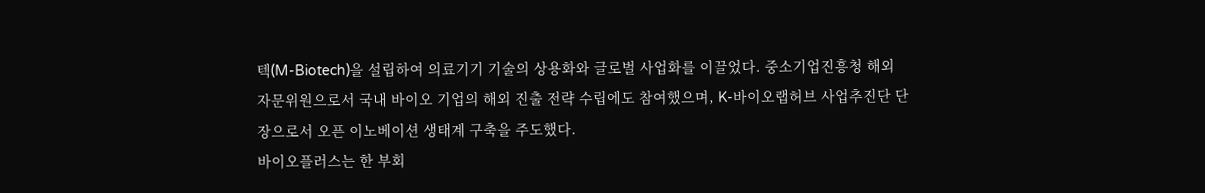텍(M-Biotech)을 설립하여 의료기기 기술의 상용화와 글로벌 사업화를 이끌었다. 중소기업진흥청 해외 자문위원으로서 국내 바이오 기업의 해외 진출 전략 수립에도 참여했으며, K-바이오랩허브 사업추진단 단장으로서 오픈 이노베이션 생태계 구축을 주도했다.
바이오플러스는 한 부회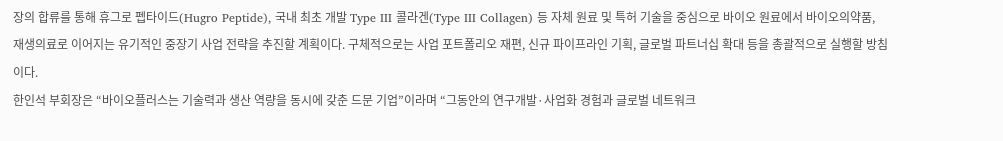장의 합류를 통해 휴그로 펩타이드(Hugro Peptide), 국내 최초 개발 Type Ⅲ 콜라겐(Type Ⅲ Collagen) 등 자체 원료 및 특허 기술을 중심으로 바이오 원료에서 바이오의약품, 재생의료로 이어지는 유기적인 중장기 사업 전략을 추진할 계획이다. 구체적으로는 사업 포트폴리오 재편, 신규 파이프라인 기획, 글로벌 파트너십 확대 등을 총괄적으로 실행할 방침이다.
한인석 부회장은 “바이오플러스는 기술력과 생산 역량을 동시에 갖춘 드문 기업”이라며 “그동안의 연구개발·사업화 경험과 글로벌 네트워크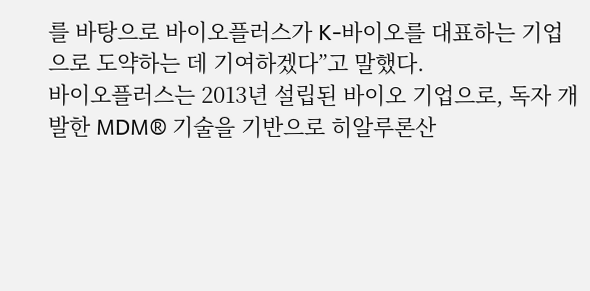를 바탕으로 바이오플러스가 K-바이오를 대표하는 기업으로 도약하는 데 기여하겠다”고 말했다.
바이오플러스는 2013년 설립된 바이오 기업으로, 독자 개발한 MDM® 기술을 기반으로 히알루론산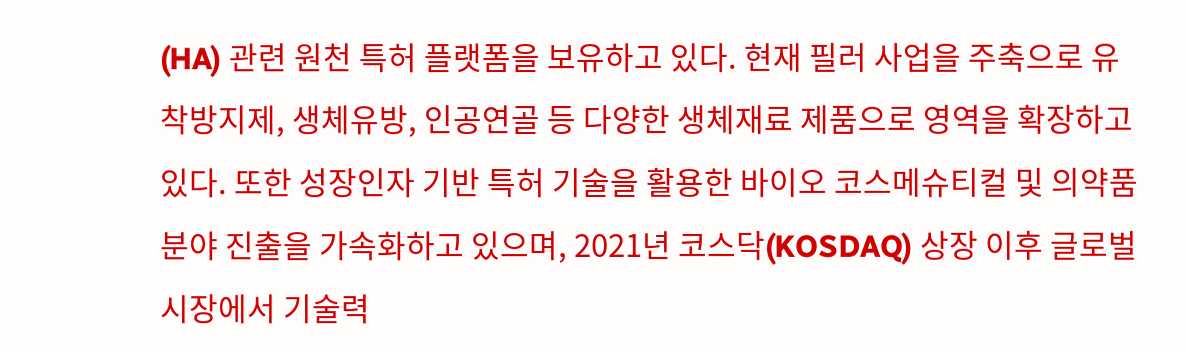(HA) 관련 원천 특허 플랫폼을 보유하고 있다. 현재 필러 사업을 주축으로 유착방지제, 생체유방, 인공연골 등 다양한 생체재료 제품으로 영역을 확장하고 있다. 또한 성장인자 기반 특허 기술을 활용한 바이오 코스메슈티컬 및 의약품 분야 진출을 가속화하고 있으며, 2021년 코스닥(KOSDAQ) 상장 이후 글로벌 시장에서 기술력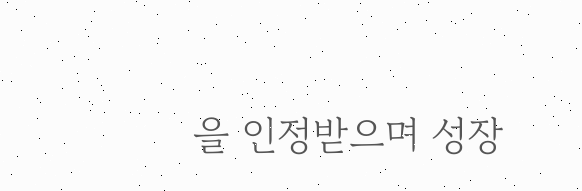을 인정받으며 성장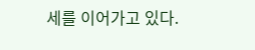세를 이어가고 있다.